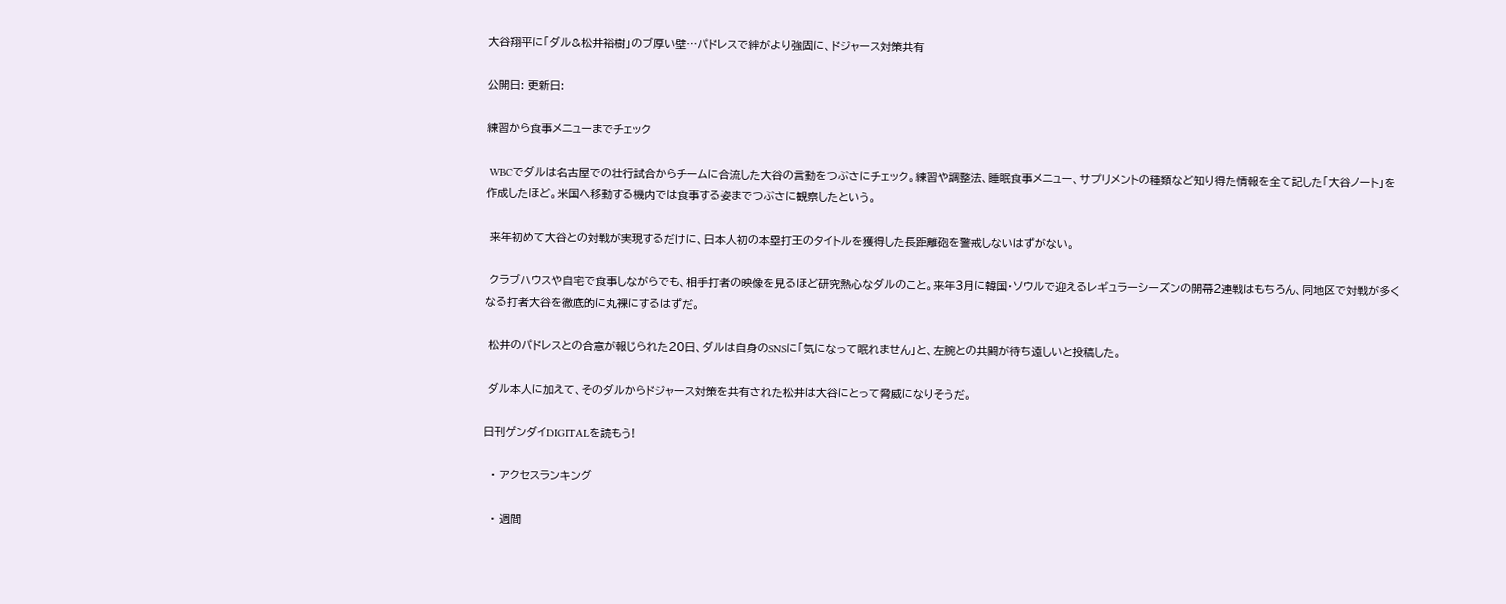大谷翔平に「ダル&松井裕樹」のブ厚い壁…パドレスで絆がより強固に、ドジャース対策共有

公開日: 更新日:

練習から食事メニューまでチェック

 WBCでダルは名古屋での壮行試合からチームに合流した大谷の言動をつぶさにチェック。練習や調整法、睡眠食事メニュー、サプリメントの種類など知り得た情報を全て記した「大谷ノート」を作成したほど。米国へ移動する機内では食事する姿までつぶさに観察したという。

 来年初めて大谷との対戦が実現するだけに、日本人初の本塁打王のタイトルを獲得した長距離砲を警戒しないはずがない。

 クラブハウスや自宅で食事しながらでも、相手打者の映像を見るほど研究熱心なダルのこと。来年3月に韓国・ソウルで迎えるレギュラーシーズンの開幕2連戦はもちろん、同地区で対戦が多くなる打者大谷を徹底的に丸裸にするはずだ。

 松井のパドレスとの合意が報じられた20日、ダルは自身のSNSに「気になって眠れません」と、左腕との共闘が待ち遠しいと投稿した。

 ダル本人に加えて、そのダルからドジャース対策を共有された松井は大谷にとって脅威になりそうだ。

日刊ゲンダイDIGITALを読もう!

  • アクセスランキング

  • 週間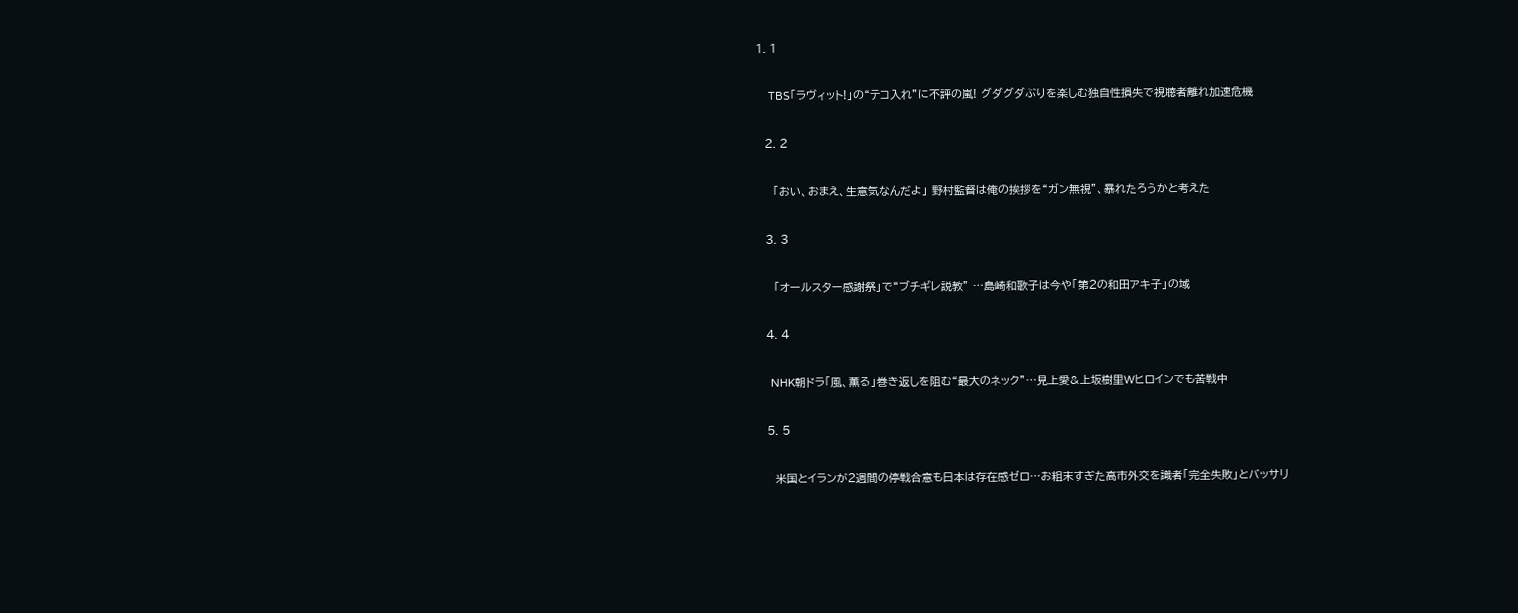1. 1

    TBS「ラヴィット!」の“テコ入れ”に不評の嵐! グダグダぶりを楽しむ独自性損失で視聴者離れ加速危機

  2. 2

    「おい、おまえ、生意気なんだよ」 野村監督は俺の挨拶を“ガン無視”、暴れたろうかと考えた

  3. 3

    「オールスター感謝祭」で“ブチギレ説教” …島崎和歌子は今や「第2の和田アキ子」の域

  4. 4

    NHK朝ドラ「風、薫る」巻き返しを阻む“最大のネック”…見上愛&上坂樹里Wヒロインでも苦戦中

  5. 5

    米国とイランが2週間の停戦合意も日本は存在感ゼロ…お粗末すぎた高市外交を識者「完全失敗」とバッサリ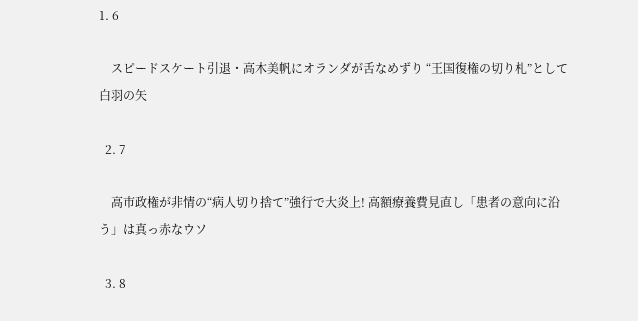1. 6

    スピードスケート引退・高木美帆にオランダが舌なめずり “王国復権の切り札”として白羽の矢

  2. 7

    高市政権が非情の“病人切り捨て”強行で大炎上! 高額療養費見直し「患者の意向に沿う」は真っ赤なウソ

  3. 8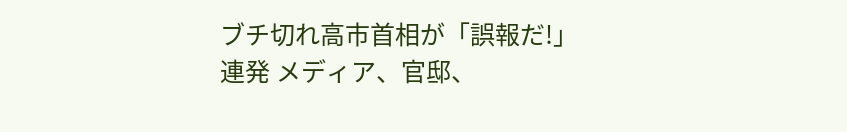ブチ切れ高市首相が「誤報だ!」連発 メディア、官邸、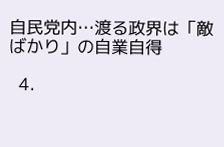自民党内…渡る政界は「敵ばかり」の自業自得

  4.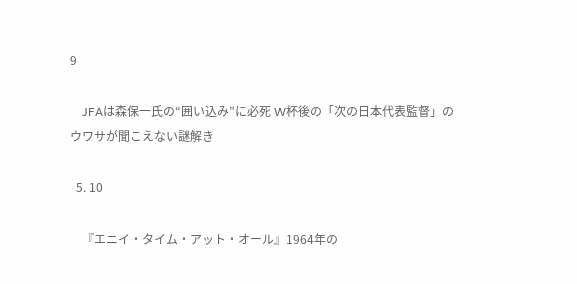9

    JFAは森保一氏の“囲い込み”に必死 W杯後の「次の日本代表監督」のウワサが聞こえない謎解き

  5. 10

    『エニイ・タイム・アット・オール』1964年の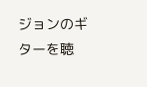ジョンのギターを聴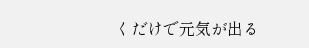くだけで元気が出る